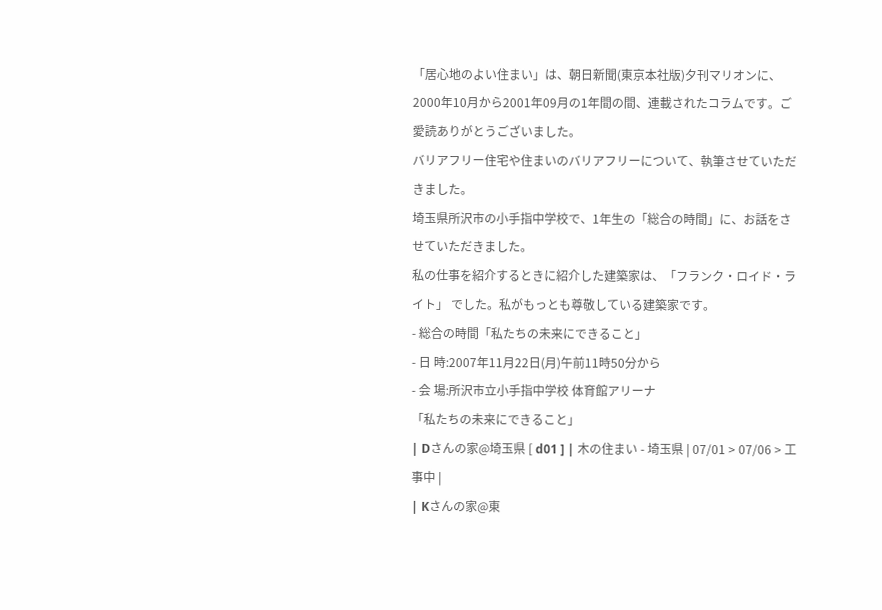「居心地のよい住まい」は、朝日新聞(東京本社版)夕刊マリオンに、2000年10月から2001年09月の1年間の間、連載されたコラムです。ご愛読ありがとうございました。
バリアフリー住宅や住まいのバリアフリーについて、執筆させていただきました。
埼玉県所沢市の小手指中学校で、1年生の「総合の時間」に、お話をさせていただきました。
私の仕事を紹介するときに紹介した建築家は、「フランク・ロイド・ライト」 でした。私がもっとも尊敬している建築家です。
- 総合の時間「私たちの未来にできること」
- 日 時:2007年11月22日(月)午前11時50分から
- 会 場:所沢市立小手指中学校 体育館アリーナ
「私たちの未来にできること」
| Dさんの家@埼玉県 [ d01 ] | 木の住まい - 埼玉県 | 07/01 > 07/06 > 工事中 |
| Kさんの家@東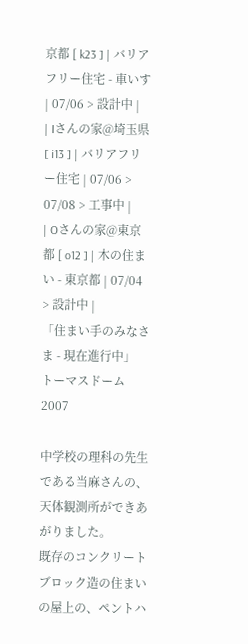京都 [ k23 ] | バリアフリー住宅 - 車いす | 07/06 > 設計中 |
| Iさんの家@埼玉県 [ i13 ] | バリアフリー住宅 | 07/06 > 07/08 > 工事中 |
| Oさんの家@東京都 [ o12 ] | 木の住まい - 東京都 | 07/04 > 設計中 |
「住まい手のみなさま - 現在進行中」
トーマスドーム2007

中学校の理科の先生である当麻さんの、天体観測所ができあがりました。
既存のコンクリートブロック造の住まいの屋上の、ペントハ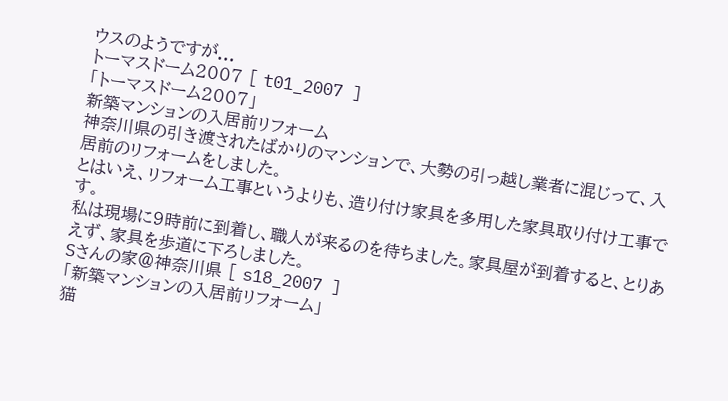ウスのようですが...
トーマスドーム2007 [ t01_2007 ]
「トーマスドーム2007」
新築マンションの入居前リフォーム
神奈川県の引き渡されたばかりのマンションで、大勢の引っ越し業者に混じって、入居前のリフォームをしました。
とはいえ、リフォーム工事というよりも、造り付け家具を多用した家具取り付け工事です。
私は現場に9時前に到着し、職人が来るのを待ちました。家具屋が到着すると、とりあえず、家具を歩道に下ろしました。
Sさんの家@神奈川県 [ s18_2007 ]
「新築マンションの入居前リフォーム」
猫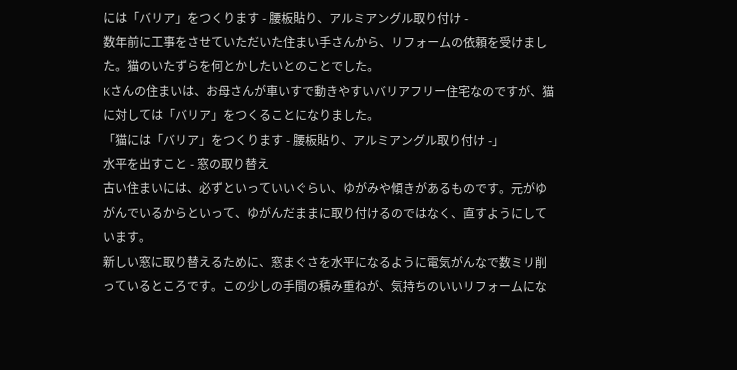には「バリア」をつくります - 腰板貼り、アルミアングル取り付け -
数年前に工事をさせていただいた住まい手さんから、リフォームの依頼を受けました。猫のいたずらを何とかしたいとのことでした。
Kさんの住まいは、お母さんが車いすで動きやすいバリアフリー住宅なのですが、猫に対しては「バリア」をつくることになりました。
「猫には「バリア」をつくります - 腰板貼り、アルミアングル取り付け -」
水平を出すこと - 窓の取り替え
古い住まいには、必ずといっていいぐらい、ゆがみや傾きがあるものです。元がゆがんでいるからといって、ゆがんだままに取り付けるのではなく、直すようにしています。
新しい窓に取り替えるために、窓まぐさを水平になるように電気がんなで数ミリ削っているところです。この少しの手間の積み重ねが、気持ちのいいリフォームにな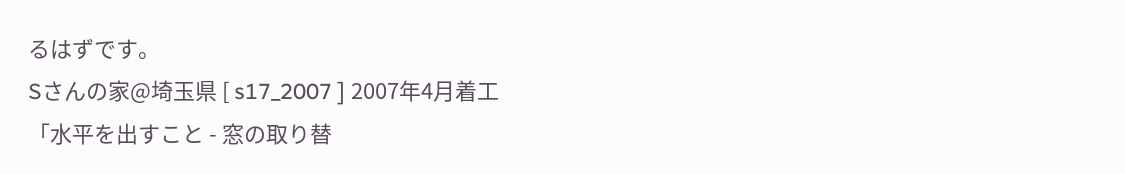るはずです。
Sさんの家@埼玉県 [ s17_2007 ] 2007年4月着工
「水平を出すこと - 窓の取り替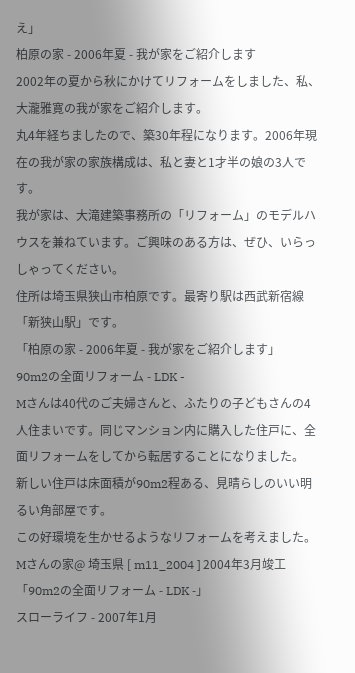え」
柏原の家 - 2006年夏 - 我が家をご紹介します
2002年の夏から秋にかけてリフォームをしました、私、大瀧雅寛の我が家をご紹介します。
丸4年経ちましたので、築30年程になります。2006年現在の我が家の家族構成は、私と妻と1才半の娘の3人です。
我が家は、大滝建築事務所の「リフォーム」のモデルハウスを兼ねています。ご興味のある方は、ぜひ、いらっしゃってください。
住所は埼玉県狭山市柏原です。最寄り駅は西武新宿線「新狭山駅」です。
「柏原の家 - 2006年夏 - 我が家をご紹介します」
90m2の全面リフォーム - LDK -
Mさんは40代のご夫婦さんと、ふたりの子どもさんの4人住まいです。同じマンション内に購入した住戸に、全面リフォームをしてから転居することになりました。
新しい住戸は床面積が90m2程ある、見晴らしのいい明るい角部屋です。
この好環境を生かせるようなリフォームを考えました。
Mさんの家@ 埼玉県 [ m11_2004 ] 2004年3月竣工
「90m2の全面リフォーム - LDK -」
スローライフ - 2007年1月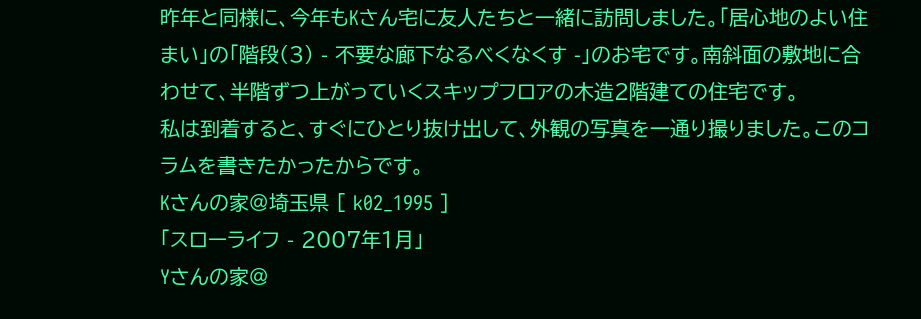昨年と同様に、今年もKさん宅に友人たちと一緒に訪問しました。「居心地のよい住まい」の「階段(3) - 不要な廊下なるべくなくす -」のお宅です。南斜面の敷地に合わせて、半階ずつ上がっていくスキップフロアの木造2階建ての住宅です。
私は到着すると、すぐにひとり抜け出して、外観の写真を一通り撮りました。このコラムを書きたかったからです。
Kさんの家@埼玉県 [ k02_1995 ]
「スローライフ - 2007年1月」
Yさんの家@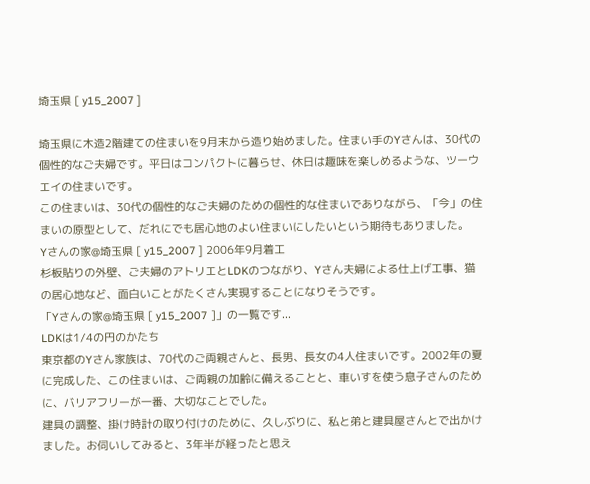埼玉県 [ y15_2007 ]

埼玉県に木造2階建ての住まいを9月末から造り始めました。住まい手のYさんは、30代の個性的なご夫婦です。平日はコンパクトに暮らせ、休日は趣味を楽しめるような、ツーウエイの住まいです。
この住まいは、30代の個性的なご夫婦のための個性的な住まいでありながら、「今」の住まいの原型として、だれにでも居心地のよい住まいにしたいという期待もありました。
Yさんの家@埼玉県 [ y15_2007 ] 2006年9月着工
杉板貼りの外壁、ご夫婦のアトリエとLDKのつながり、Yさん夫婦による仕上げ工事、猫の居心地など、面白いことがたくさん実現することになりそうです。
「Yさんの家@埼玉県 [ y15_2007 ]」の一覧です...
LDKは1/4の円のかたち
東京都のYさん家族は、70代のご両親さんと、長男、長女の4人住まいです。2002年の夏に完成した、この住まいは、ご両親の加齢に備えることと、車いすを使う息子さんのために、バリアフリーが一番、大切なことでした。
建具の調整、掛け時計の取り付けのために、久しぶりに、私と弟と建具屋さんとで出かけました。お伺いしてみると、3年半が経ったと思え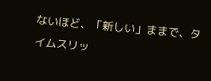ないほど、「新しい」ままで、タイムスリッ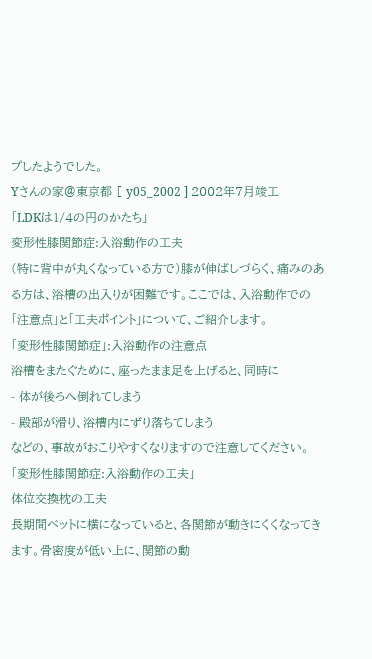プしたようでした。
Yさんの家@東京都 [ y05_2002 ] 2002年7月竣工
「LDKは1/4の円のかたち」
変形性膝関節症:入浴動作の工夫
(特に背中が丸くなっている方で)膝が伸ばしづらく、痛みのある方は、浴槽の出入りが困難です。ここでは、入浴動作での「注意点」と「工夫ポイント」について、ご紹介します。
「変形性膝関節症」:入浴動作の注意点
浴槽をまたぐために、座ったまま足を上げると、同時に
- 体が後ろへ倒れてしまう
- 殿部が滑り、浴槽内にずり落ちてしまう
などの、事故がおこりやすくなりますので注意してください。
「変形性膝関節症:入浴動作の工夫」
体位交換枕の工夫
長期間ベットに横になっていると、各関節が動きにくくなってきます。骨密度が低い上に、関節の動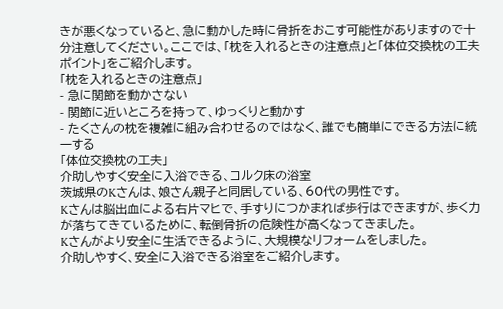きが悪くなっていると、急に動かした時に骨折をおこす可能性がありますので十分注意してください。ここでは、「枕を入れるときの注意点」と「体位交換枕の工夫ポイント」をご紹介します。
「枕を入れるときの注意点」
- 急に関節を動かさない
- 関節に近いところを持って、ゆっくりと動かす
- たくさんの枕を複雑に組み合わせるのではなく、誰でも簡単にできる方法に統一する
「体位交換枕の工夫」
介助しやすく安全に入浴できる、コルク床の浴室
茨城県のKさんは、娘さん親子と同居している、60代の男性です。
Kさんは脳出血による右片マヒで、手すりにつかまれば歩行はできますが、歩く力が落ちてきているために、転倒骨折の危険性が高くなってきました。
Kさんがより安全に生活できるように、大規模なリフォームをしました。
介助しやすく、安全に入浴できる浴室をご紹介します。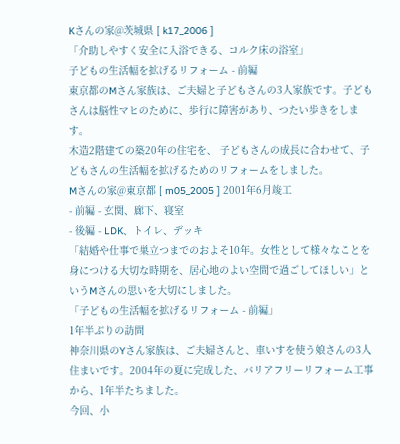Kさんの家@茨城県 [ k17_2006 ]
「介助しやすく安全に入浴できる、コルク床の浴室」
子どもの生活幅を拡げるリフォーム - 前編
東京都のMさん家族は、ご夫婦と子どもさんの3人家族です。子どもさんは脳性マヒのために、歩行に障害があり、つたい歩きをします。
木造2階建ての築20年の住宅を、 子どもさんの成長に合わせて、子どもさんの生活幅を拡げるためのリフォームをしました。
Mさんの家@東京都 [ m05_2005 ] 2001年6月竣工
- 前編 - 玄関、廊下、寝室
- 後編 - LDK、トイレ、デッキ
「結婚や仕事で巣立つまでのおよそ10年。女性として様々なことを身につける大切な時期を、居心地のよい空間で過ごしてほしい」というMさんの思いを大切にしました。
「子どもの生活幅を拡げるリフォーム - 前編」
1年半ぶりの訪問
神奈川県のYさん家族は、ご夫婦さんと、車いすを使う娘さんの3人住まいです。2004年の夏に完成した、バリアフリーリフォーム工事から、1年半たちました。
今回、小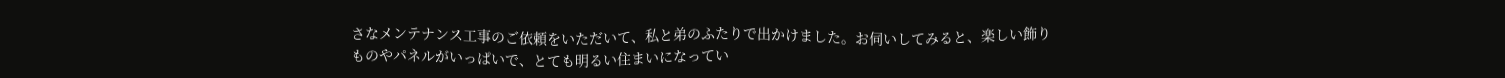さなメンテナンス工事のご依頼をいただいて、私と弟のふたりで出かけました。お伺いしてみると、楽しい飾りものやパネルがいっぱいで、とても明るい住まいになってい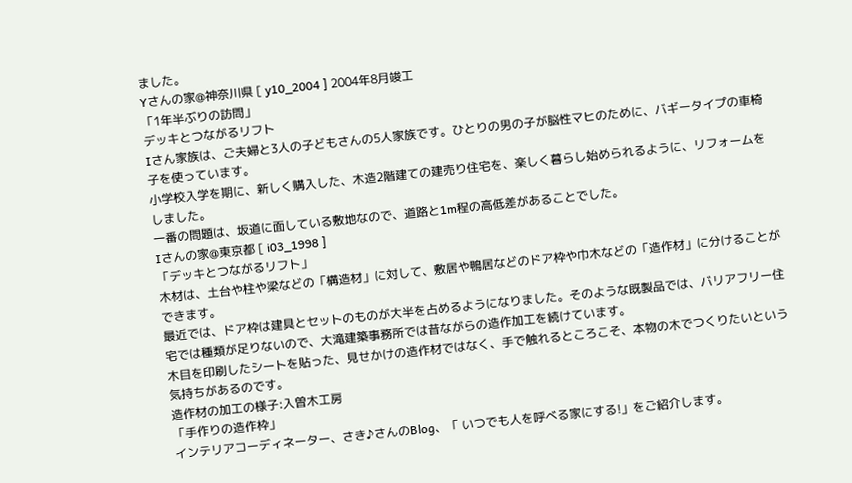ました。
Yさんの家@神奈川県 [ y10_2004 ] 2004年8月竣工
「1年半ぶりの訪問」
デッキとつながるリフト
Iさん家族は、ご夫婦と3人の子どもさんの5人家族です。ひとりの男の子が脳性マヒのために、バギータイプの車椅子を使っています。
小学校入学を期に、新しく購入した、木造2階建ての建売り住宅を、楽しく暮らし始められるように、リフォームをしました。
一番の問題は、坂道に面している敷地なので、道路と1m程の高低差があることでした。
Iさんの家@東京都 [ i03_1998 ]
「デッキとつながるリフト」
木材は、土台や柱や梁などの「構造材」に対して、敷居や鴨居などのドア枠や巾木などの「造作材」に分けることができます。
最近では、ドア枠は建具とセットのものが大半を占めるようになりました。そのような既製品では、バリアフリー住宅では種類が足りないので、大滝建築事務所では昔ながらの造作加工を続けています。
木目を印刷したシートを貼った、見せかけの造作材ではなく、手で触れるところこそ、本物の木でつくりたいという気持ちがあるのです。
造作材の加工の様子:入曽木工房
「手作りの造作枠」
インテリアコーディネーター、さき♪さんのBlog、「 いつでも人を呼べる家にする!」をご紹介します。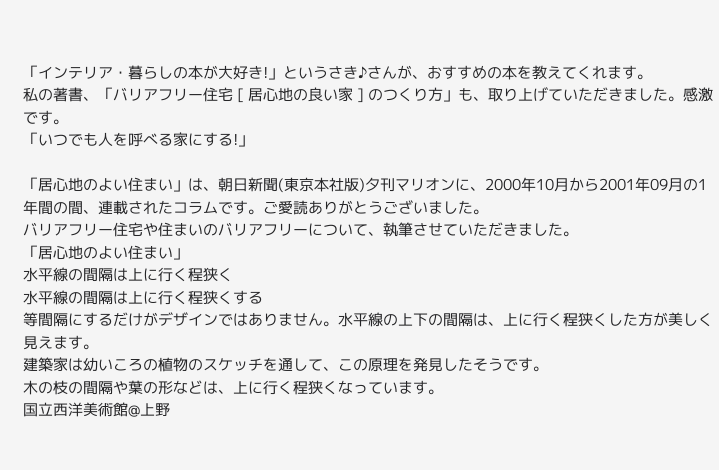「インテリア・暮らしの本が大好き!」というさき♪さんが、おすすめの本を教えてくれます。
私の著書、「バリアフリー住宅 [ 居心地の良い家 ] のつくり方」も、取り上げていただきました。感激です。
「いつでも人を呼べる家にする!」

「居心地のよい住まい」は、朝日新聞(東京本社版)夕刊マリオンに、2000年10月から2001年09月の1年間の間、連載されたコラムです。ご愛読ありがとうございました。
バリアフリー住宅や住まいのバリアフリーについて、執筆させていただきました。
「居心地のよい住まい」
水平線の間隔は上に行く程狭く
水平線の間隔は上に行く程狭くする
等間隔にするだけがデザインではありません。水平線の上下の間隔は、上に行く程狭くした方が美しく見えます。
建築家は幼いころの植物のスケッチを通して、この原理を発見したそうです。
木の枝の間隔や葉の形などは、上に行く程狭くなっています。
国立西洋美術館@上野